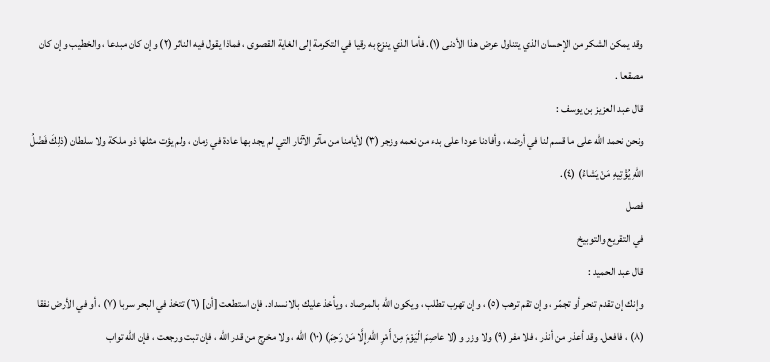وقد يمكن الشكر من الإحسان الذي يتناول عرض هذا الأدنى (١). فأما الذي ينزع به رقيا في التكرمة إلى الغاية القصوى ، فماذا يقول فيه الناثر (٢) وإن كان مبدعا ، والخطيب وإن كان مصقعا .
قال عبد العزيز بن يوسف :
ونحن نحمد الله على ما قسم لنا في أرضه ، وأفادنا عودا على بدء من نعمه وزجر (٣) لأيامنا من مآثر الآثار التي لم يجد بها عادة في زمان ، ولم يؤت مثلها ذو ملكة ولا سلطان (ذلِكَ فَضْلُ اللهِ يُؤْتِيهِ مَنْ يَشاءُ) (٤).
فصل
في التقريع والتوبيخ
قال عبد الحميد :
وإنك إن تقدم تنحر أو تجمّر ، وإن تقم ترهب (٥) ، وإن تهرب تطلب ، ويكون الله بالمرصاد ، ويأخذ عليك بالانسداد. فإن استطعت [أن] (٦) تتخذ في البحر سربا (٧) ، أو في الأرض نفقا (٨) ، فافعل. وقد أعذر من أنذر ، فلا مفر (٩) ولا وزر و (لا عاصِمَ الْيَوْمَ مِنْ أَمْرِ اللهِ إِلَّا مَنْ رَحِمَ) (١٠) الله ، ولا مخرج من قدر الله ، فإن تبت ورجعت ، فإن الله تواب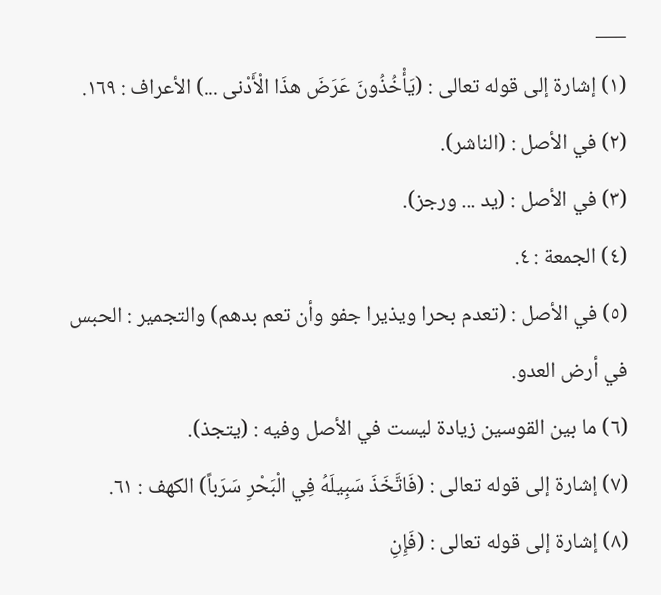___
(١) إشارة إلى قوله تعالى : (يَأْخُذُونَ عَرَضَ هذَا الْأَدْنى ...) الأعراف : ١٦٩.
(٢) في الأصل : (الناشر).
(٣) في الأصل : (يد ... ورجز).
(٤) الجمعة : ٤.
(٥) في الأصل : (تعدم بحرا ويذيرا جفو وأن تعم بدهم) والتجمير : الحبس في أرض العدو.
(٦) ما بين القوسين زيادة ليست في الأصل وفيه : (يتجذ).
(٧) إشارة إلى قوله تعالى : (فَاتَّخَذَ سَبِيلَهُ فِي الْبَحْرِ سَرَباً) الكهف : ٦١.
(٨) إشارة إلى قوله تعالى : (فَإِنِ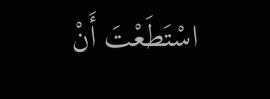اسْتَطَعْتَ أَنْ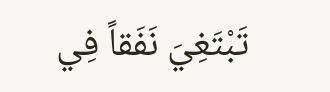تَبْتَغِيَ نَفَقاً فِي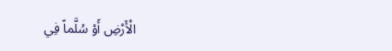الْأَرْضِ أَوْ سُلَّماً فِي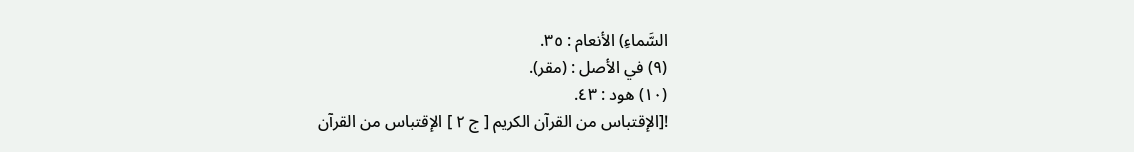السَّماءِ) الأنعام : ٣٥.
(٩) في الأصل : (مقر).
(١٠) هود : ٤٣.
![الإقتباس من القرآن الكريم [ ج ٢ ] الإقتباس من القرآن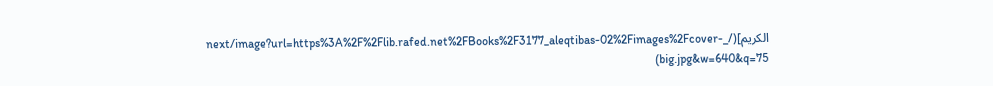الكريم](/_next/image?url=https%3A%2F%2Flib.rafed.net%2FBooks%2F3177_aleqtibas-02%2Fimages%2Fcover-big.jpg&w=640&q=75)